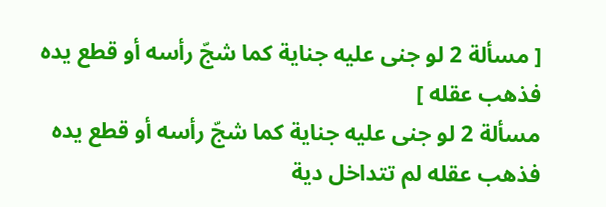[ مسألة 2 لو جنى عليه جناية كما شجّ رأسه أو قطع يده فذهب عقله ]
مسألة 2 لو جنى عليه جناية كما شجّ رأسه أو قطع يده فذهب عقله لم تتداخل دية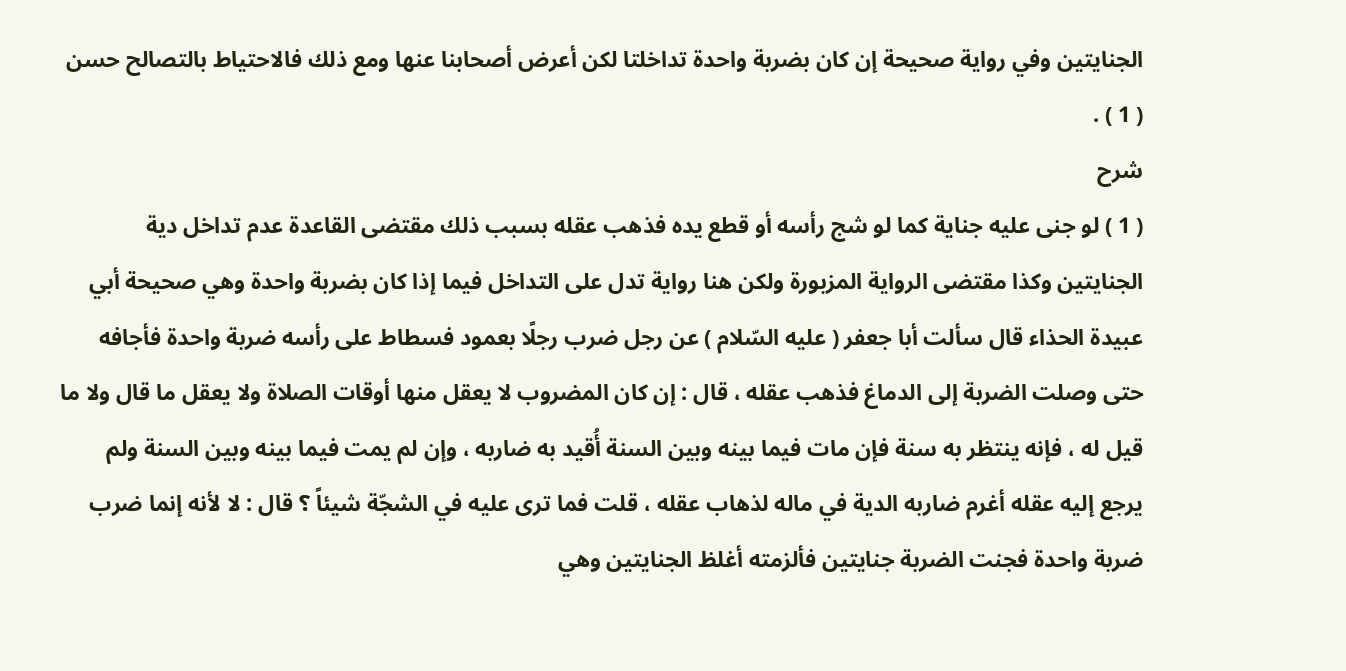الجنايتين وفي رواية صحيحة إن كان بضربة واحدة تداخلتا لكن أعرض أصحابنا عنها ومع ذلك فالاحتياط بالتصالح حسن ( 1 ) .
شرح
( 1 ) لو جنى عليه جناية كما لو شج رأسه أو قطع يده فذهب عقله بسبب ذلك مقتضى القاعدة عدم تداخل دية الجنايتين وكذا مقتضى الرواية المزبورة ولكن هنا رواية تدل على التداخل فيما إذا كان بضربة واحدة وهي صحيحة أبي عبيدة الحذاء قال سألت أبا جعفر ( عليه السّلام ) عن رجل ضرب رجلًا بعمود فسطاط على رأسه ضربة واحدة فأجافه حتى وصلت الضربة إلى الدماغ فذهب عقله ، قال : إن كان المضروب لا يعقل منها أوقات الصلاة ولا يعقل ما قال ولا ما قيل له ، فإنه ينتظر به سنة فإن مات فيما بينه وبين السنة أُقيد به ضاربه ، وإن لم يمت فيما بينه وبين السنة ولم يرجع إليه عقله أغرم ضاربه الدية في ماله لذهاب عقله ، قلت فما ترى عليه في الشجّة شيئاً ؟ قال : لا لأنه إنما ضرب ضربة واحدة فجنت الضربة جنايتين فألزمته أغلظ الجنايتين وهي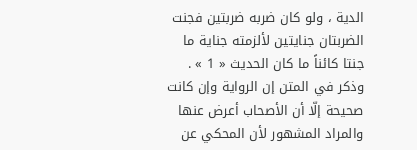الدية ، ولو كان ضربه ضربتين فجنت الضربتان جنايتين لألزمته جناية ما جنتا كائناً ما كان الحديث « 1 » . وذكر في المتن إن الرواية وإن كانت صحيحة إلّا أن الأصحاب أعرض عنها والمراد المشهور لأن المحكي عن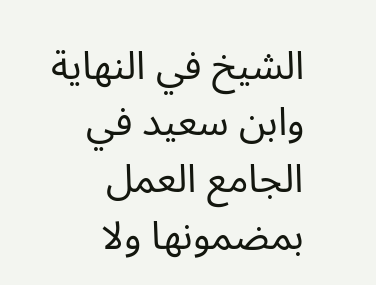الشيخ في النهاية وابن سعيد في الجامع العمل بمضمونها ولا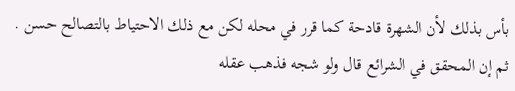بأس بذلك لأن الشهرة قادحة كما قرر في محله لكن مع ذلك الاحتياط بالتصالح حسن .
ثم إن المحقق في الشرائع قال ولو شجه فذهب عقله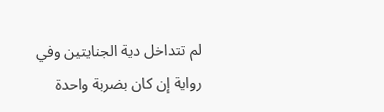لم تتداخل دية الجنايتين وفي رواية إن كان بضربة واحدة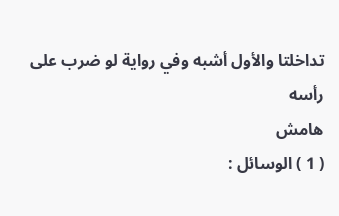تداخلتا والأول أشبه وفي رواية لو ضرب على رأسه
هامش
( 1 ) الوسائل :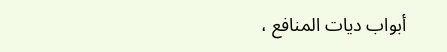أبواب ديات المنافع ،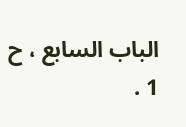الباب السابع ، ح 1 .